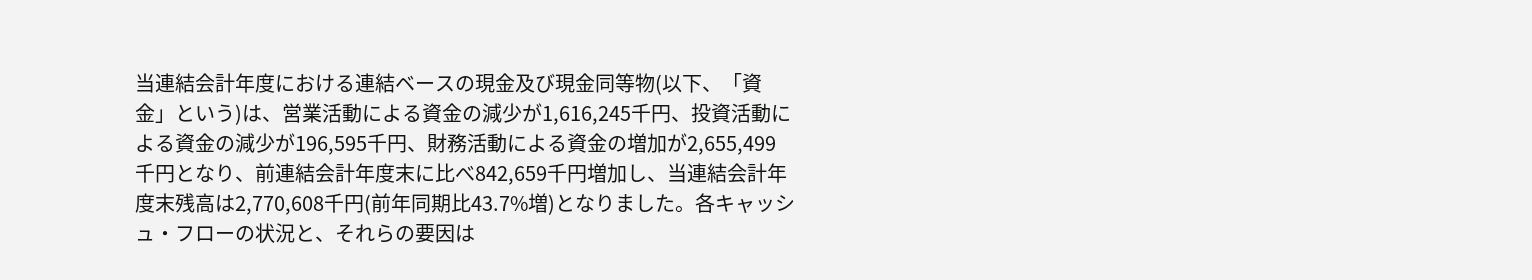当連結会計年度における連結ベースの現金及び現金同等物(以下、「資金」という)は、営業活動による資金の減少が1,616,245千円、投資活動による資金の減少が196,595千円、財務活動による資金の増加が2,655,499千円となり、前連結会計年度末に比べ842,659千円増加し、当連結会計年度末残高は2,770,608千円(前年同期比43.7%増)となりました。各キャッシュ・フローの状況と、それらの要因は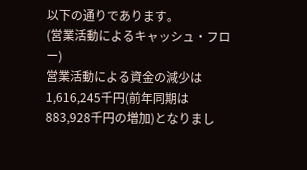以下の通りであります。
(営業活動によるキャッシュ・フロー)
営業活動による資金の減少は1,616,245千円(前年同期は883,928千円の増加)となりまし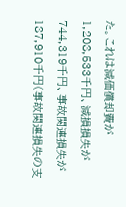た。これは減価償却費が1,208,533千円、減損損失が744,319千円、事故関連損失が187,910千円(事故関連損失の支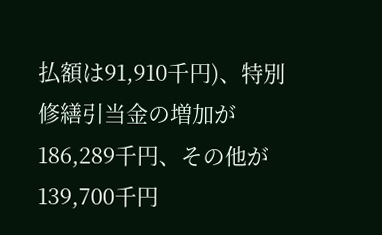払額は91,910千円)、特別修繕引当金の増加が186,289千円、その他が139,700千円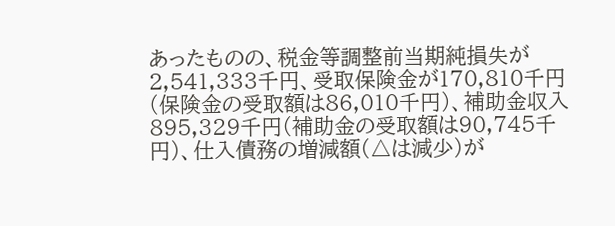あったものの、税金等調整前当期純損失が2,541,333千円、受取保険金が170,810千円(保険金の受取額は86,010千円)、補助金収入895,329千円(補助金の受取額は90,745千円)、仕入債務の増減額(△は減少)が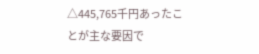△445,765千円あったことが主な要因で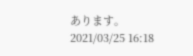あります。
2021/03/25 16:18